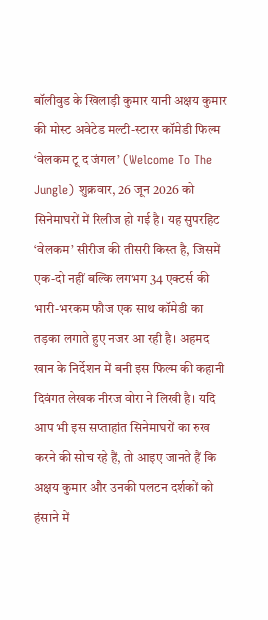बॉलीवुड के खिलाड़ी कुमार यानी अक्षय कुमार की मोस्ट अवेटेड मल्टी-स्टारर कॉमेडी फिल्म ‘वेलकम टू द जंगल’ (Welcome To The Jungle) शुक्रवार, 26 जून 2026 को सिनेमाघरों में रिलीज हो गई है। यह सुपरहिट ‘वेलकम’ सीरीज की तीसरी किस्त है, जिसमें एक-दो नहीं बल्कि लगभग 34 एक्टर्स की भारी-भरकम फौज एक साथ कॉमेडी का तड़का लगाते हुए नजर आ रही है। अहमद खान के निर्देशन में बनी इस फिल्म की कहानी दिवंगत लेखक नीरज वोरा ने लिखी है। यदि आप भी इस सप्ताहांत सिनेमाघरों का रुख करने की सोच रहे हैं, तो आइए जानते हैं कि अक्षय कुमार और उनकी पलटन दर्शकों को हंसाने में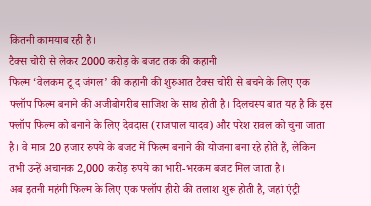कितनी कामयाब रही है।
टैक्स चोरी से लेकर 2000 करोड़ के बजट तक की कहानी
फिल्म ‘वेलकम टू द जंगल’ की कहानी की शुरुआत टैक्स चोरी से बचने के लिए एक फ्लॉप फिल्म बनाने की अजीबोगरीब साजिश के साथ होती है। दिलचस्प बात यह है कि इस फ्लॉप फिल्म को बनाने के लिए देवदास (राजपाल यादव) और परेश रावल को चुना जाता है। वे मात्र 20 हजार रुपये के बजट में फिल्म बनाने की योजना बना रहे होते हैं, लेकिन तभी उन्हें अचानक 2,000 करोड़ रुपये का भारी-भरकम बजट मिल जाता है।
अब इतनी महंगी फिल्म के लिए एक फ्लॉप हीरो की तलाश शुरू होती है, जहां एंट्री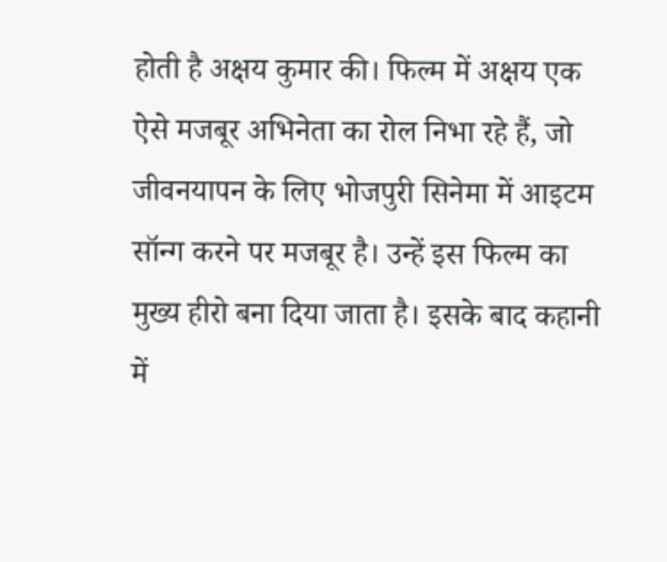होती है अक्षय कुमार की। फिल्म में अक्षय एक ऐसे मजबूर अभिनेता का रोल निभा रहे हैं, जो जीवनयापन के लिए भोजपुरी सिनेमा में आइटम सॉन्ग करने पर मजबूर है। उन्हें इस फिल्म का मुख्य हीरो बना दिया जाता है। इसके बाद कहानी में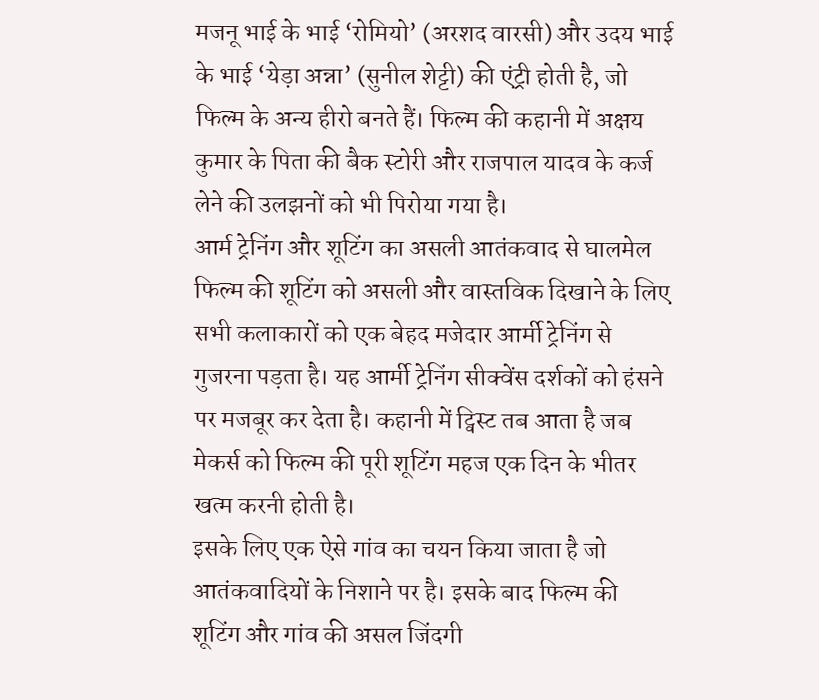मजनू भाई के भाई ‘रोमियो’ (अरशद वारसी) और उदय भाई के भाई ‘येड़ा अन्ना’ (सुनील शेट्टी) की एंट्री होती है, जो फिल्म के अन्य हीरो बनते हैं। फिल्म की कहानी में अक्षय कुमार के पिता की बैक स्टोरी और राजपाल यादव के कर्ज लेने की उलझनों को भी पिरोया गया है।
आर्म ट्रेनिंग और शूटिंग का असली आतंकवाद से घालमेल
फिल्म की शूटिंग को असली और वास्तविक दिखाने के लिए सभी कलाकारों को एक बेहद मजेदार आर्मी ट्रेनिंग से गुजरना पड़ता है। यह आर्मी ट्रेनिंग सीक्वेंस दर्शकों को हंसने पर मजबूर कर देता है। कहानी में ट्विस्ट तब आता है जब मेकर्स को फिल्म की पूरी शूटिंग महज एक दिन के भीतर खत्म करनी होती है।
इसके लिए एक ऐसे गांव का चयन किया जाता है जो आतंकवादियों के निशाने पर है। इसके बाद फिल्म की शूटिंग और गांव की असल जिंदगी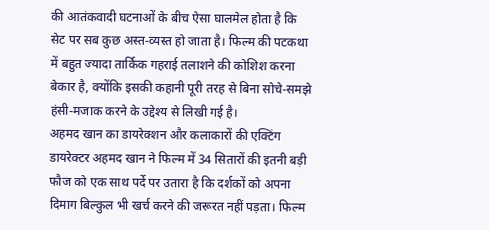की आतंकवादी घटनाओं के बीच ऐसा घालमेल होता है कि सेट पर सब कुछ अस्त-व्यस्त हो जाता है। फिल्म की पटकथा में बहुत ज्यादा तार्किक गहराई तलाशने की कोशिश करना बेकार है, क्योंकि इसकी कहानी पूरी तरह से बिना सोचे-समझे हंसी-मजाक करने के उद्देश्य से लिखी गई है।
अहमद खान का डायरेक्शन और कलाकारों की एक्टिंग
डायरेक्टर अहमद खान ने फिल्म में 34 सितारों की इतनी बड़ी फौज को एक साथ पर्दे पर उतारा है कि दर्शकों को अपना दिमाग बिल्कुल भी खर्च करने की जरूरत नहीं पड़ता। फिल्म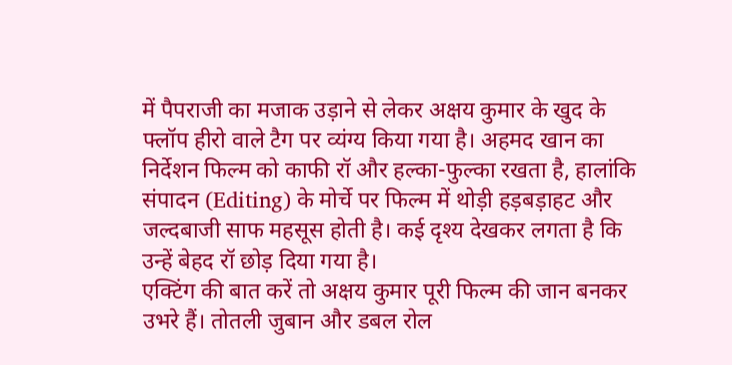में पैपराजी का मजाक उड़ाने से लेकर अक्षय कुमार के खुद के फ्लॉप हीरो वाले टैग पर व्यंग्य किया गया है। अहमद खान का निर्देशन फिल्म को काफी रॉ और हल्का-फुल्का रखता है, हालांकि संपादन (Editing) के मोर्चे पर फिल्म में थोड़ी हड़बड़ाहट और जल्दबाजी साफ महसूस होती है। कई दृश्य देखकर लगता है कि उन्हें बेहद रॉ छोड़ दिया गया है।
एक्टिंग की बात करें तो अक्षय कुमार पूरी फिल्म की जान बनकर उभरे हैं। तोतली जुबान और डबल रोल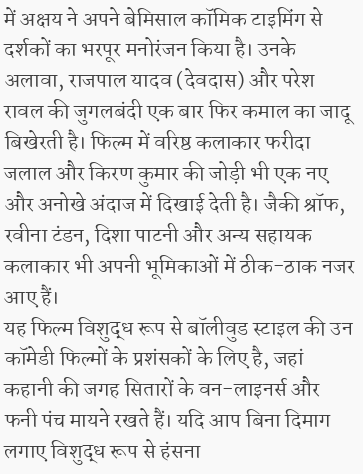में अक्षय ने अपने बेमिसाल कॉमिक टाइमिंग से दर्शकों का भरपूर मनोरंजन किया है। उनके अलावा, राजपाल यादव (देवदास) और परेश रावल की जुगलबंदी एक बार फिर कमाल का जादू बिखेरती है। फिल्म में वरिष्ठ कलाकार फरीदा जलाल और किरण कुमार की जोड़ी भी एक नए और अनोखे अंदाज में दिखाई देती है। जैकी श्रॉफ, रवीना टंडन, दिशा पाटनी और अन्य सहायक कलाकार भी अपनी भूमिकाओं में ठीक-ठाक नजर आए हैं।
यह फिल्म विशुद्ध रूप से बॉलीवुड स्टाइल की उन कॉमेडी फिल्मों के प्रशंसकों के लिए है, जहां कहानी की जगह सितारों के वन-लाइनर्स और फनी पंच मायने रखते हैं। यदि आप बिना दिमाग लगाए विशुद्ध रूप से हंसना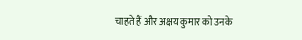चाहते हैं और अक्षय कुमार को उनके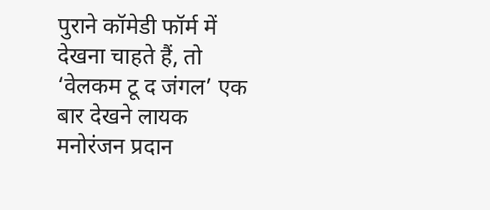पुराने कॉमेडी फॉर्म में देखना चाहते हैं, तो ‘वेलकम टू द जंगल’ एक बार देखने लायक मनोरंजन प्रदान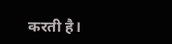करती है।